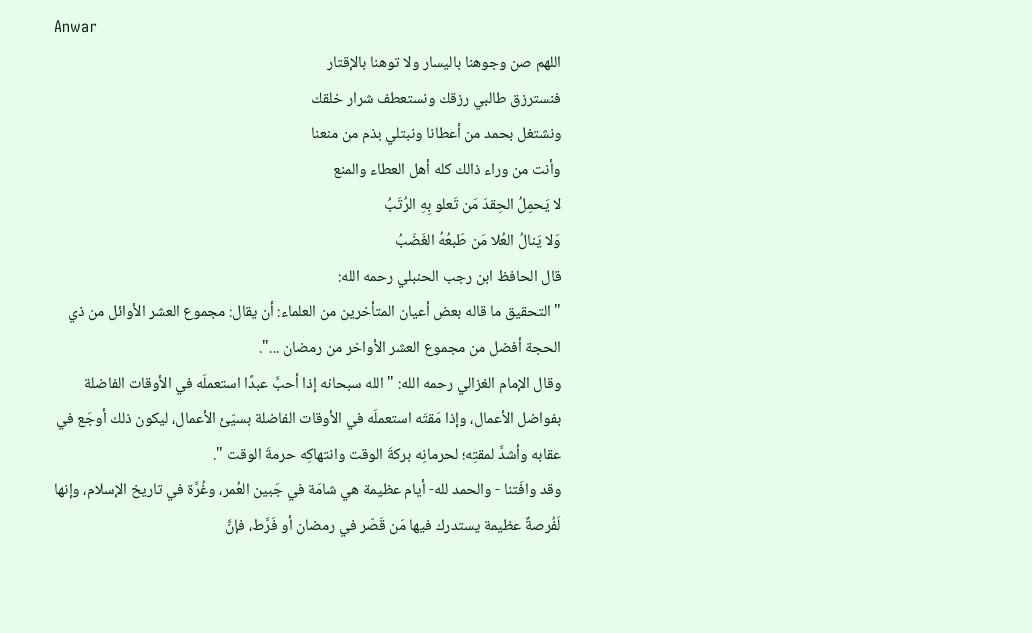Anwar
اللهم صن وجوهنا باليسار ولا توهنا بالإقتار
فنسترزق طالبي رزقك ونستعطف شرار خلقك
ونشتغل بحمد من أعطانا ونبتلي بذم من منعنا
وأنت من وراء ذالك كله أهل العطاء والمنع
لا يَحمِلُ الحِقدَ مَن تَعلو بِهِ الرُتَبُ
وَلا يَنالُ العُلا مَن طَبعُهُ الغَضَبُ
قال الحافظ ابن رجب الحنبلي رحمه الله:
"التحقيق ما قاله بعض أعيان المتأخرين من العلماء: أن يقال: مجموع العشر الأوائل من ذي الحجة أفضل من مجموع العشر الأواخر من رمضان ...".
وقال الإمام الغزالي رحمه الله: " الله سبحانه إذا أحبَّ عبدًا استعملَه في الأوقات الفاضلة بفواضل الأعمال، وإذا مَقتَه استعملَه في الأوقات الفاضلة بسيّئ الأعمال، ليكون ذلك أوجَع في عقابه وأشدَّ لمقتِه؛ لحرمانِه بركةَ الوقت وانتهاكِه حرمةَ الوقت ".
وقد وافَتنا - والحمد لله- أيام عظيمة هي شامَة في جَبين العُمر، وغُرَّة في تاريخ الإسلام، وإنها لَفُرصةٌ عظيمة يستدرك فيها مَن قَصّر في رمضان أو فَرَّط، فإنَّ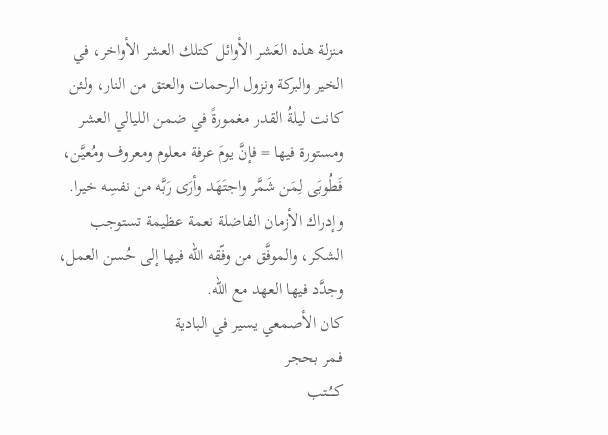منزلة هذه العَشر الأوائل كتلك العشر الأواخر، في الخير والبركة ونزول الرحمات والعتق من النار، ولئن كانت ليلةُ القدر مغمورةً في ضمن الليالي العشر ومستورة فيها = فإنَّ يومَ عرفة معلوم ومعروف ومُعيَّن، فَطُوبَى لِمَن شَمَّر واجتَهَد وأرَى رَبَّه من نفسِه خيرا.
وإدراك الأزمان الفاضلة نعمة عظيمة تستوجب الشكر، والموفَّق من وفّقه الله فيها إلى حُسن العمل، وجدَّد فيها العهد مع الله.
كان الأصمعي يسير في البادية
فـمر بحجر
كــُــتب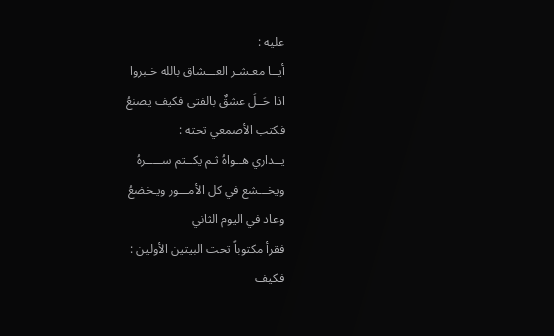عليه :
أيــا معـشـر العـــشاق بالله خـبروا
اذا حَــلَ عشقٌ بالفتى فكيف يصنعُ
فكتب الأصمعي تحته :
يــداري هــواهُ ثـم يكــتم ســـــرهُ
ويخـــشع في كل الأمـــور ويـخضعُ
وعاد في اليوم الثاني
فقرأ مكتوباً تحت البيتين الأولين :
فكيف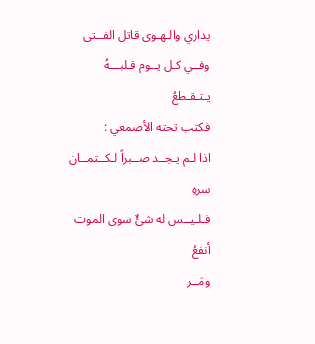يداري والـهـوى قاتل الفــتى
وفــي كـل يــوم قـلبـــهُ يـتـقـطعُ
فكتب تحته الأصمعي :
اذا لـم يـجــد صــبراً لـكــتمــان سرهِ
فـلـيــس له شئٌ سوى الموت أنفعُ
ومَــر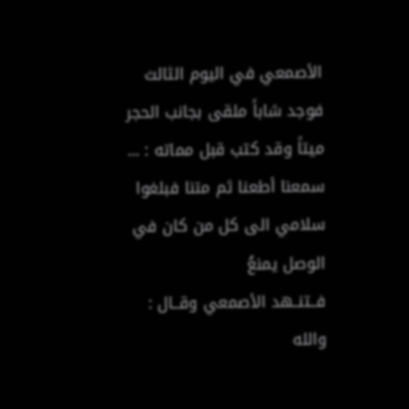الأصمعي في اليوم الثالث
فوجد شاباً ملقى بجانب الحجر
ميتاً وقد كتب قبل مماته : ...
سمعنا أطعنا ثم متنا فبلغوا
سلامي الى كل من كان في
الوصل يمنعُ
فــتنــهد الأصمعي وقــال :
والله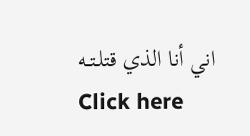اني أنا الذي قتلـتــه
Click here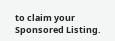to claim your Sponsored Listing.